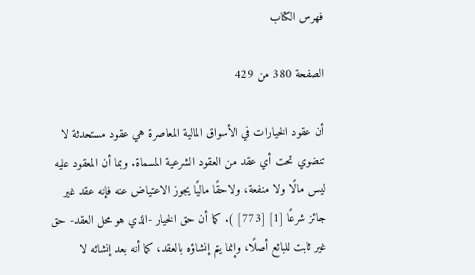فهرس الكتاب

الصفحة 380 من 429

أن عقود الخيارات في الأسواق المالية المعاصرة هي عقود مستحدثة لا تنضوي تحت أي عقد من العقود الشرعية المسماة. وبما أن المعقود عليه ليس مالًا ولا منفعة، ولاحقًا ماليًا يجوز الاعتياض عنه فإنه عقد غير جائز شرعًا [1] [773] ). كما أن حق الخيار -الذي هو محل العقد- حق غير ثابت للبائع أصلًا، وإنما يتم إنشاؤه بالعقد، كما أنه بعد إنشائه لا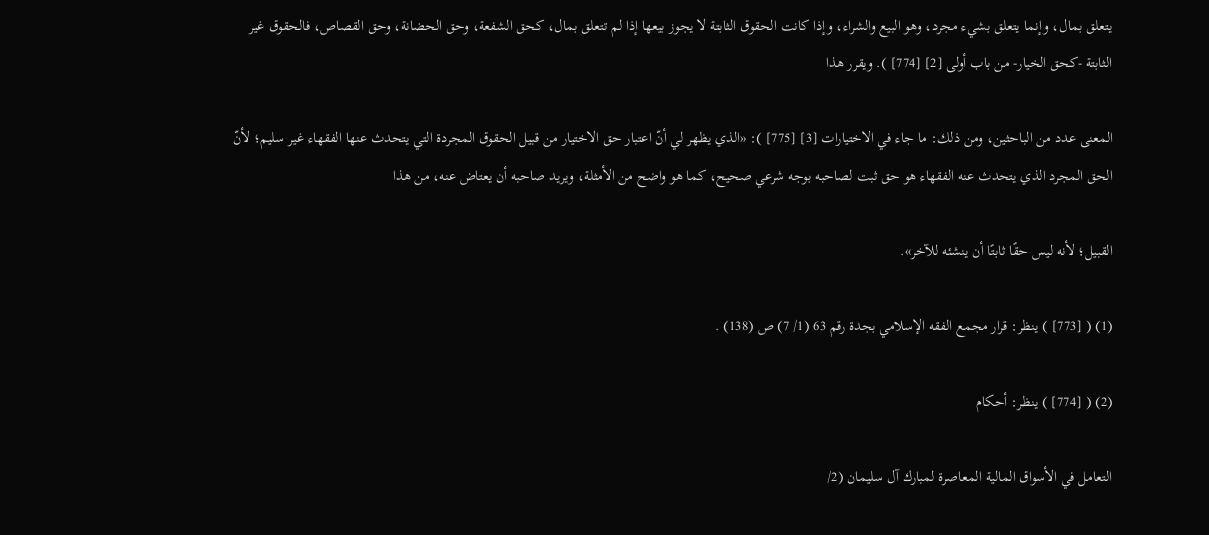يتعلق بمال، وإنما يتعلق بشيء مجرد، وهو البيع والشراء، وإذا كانت الحقوق الثابتة لا يجوز بيعها إذا لم تتعلق بمال، كحق الشفعة، وحق الحضانة، وحق القصاص، فالحقوق غير الثابتة -كحق الخيار- من باب أولى [2] [774] ). ويقرر هذا

المعنى عدد من الباحثين، ومن ذلك: ما جاء في الاختيارات [3] [775] ): «الذي يظهر لي أنّ اعتبار حق الاختيار من قبيل الحقوق المجردة التي يتحدث عنها الفقهاء غير سليم؛ لأنّ الحق المجرد الذي يتحدث عنه الفقهاء هو حق ثبت لصاحبه بوجه شرعي صحيح، كما هو واضح من الأمثلة، ويريد صاحبه أن يعتاض عنه، من هذا

القبيل؛ لأنه ليس حقًا ثابتًا أن ينشئه للآخر».

(1) ( [773] ) ينظر: قرار مجمع الفقه الإسلامي بجدة رقم 63 (1/ 7) ص (138) .

(2) ( [774] ) ينظر: أحكام

التعامل في الأسواق المالية المعاصرة لمبارك آل سليمان (2/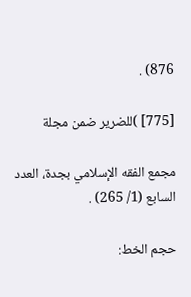876) .

[775] )للضرير ضمن مجلة

مجمع الفقه الإسلامي بجدة، العدد السابع (1/ 265) .

حجم الخط: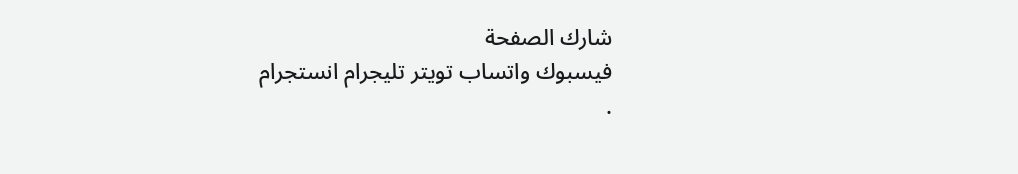شارك الصفحة
فيسبوك واتساب تويتر تليجرام انستجرام
.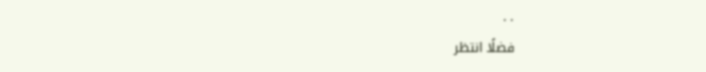. .
فضلًا انتظر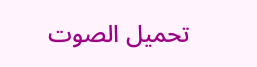تحميل الصوت